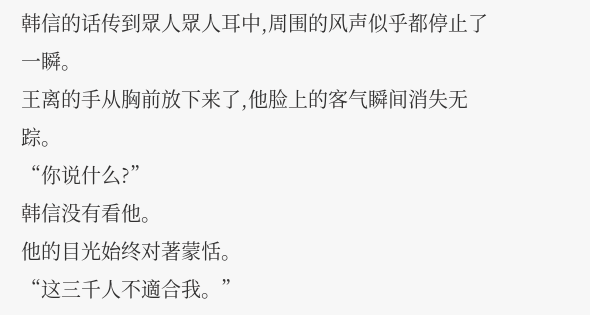韩信的话传到眾人眾人耳中,周围的风声似乎都停止了一瞬。
王离的手从胸前放下来了,他脸上的客气瞬间消失无踪。
“你说什么?”
韩信没有看他。
他的目光始终对著蒙恬。
“这三千人不適合我。”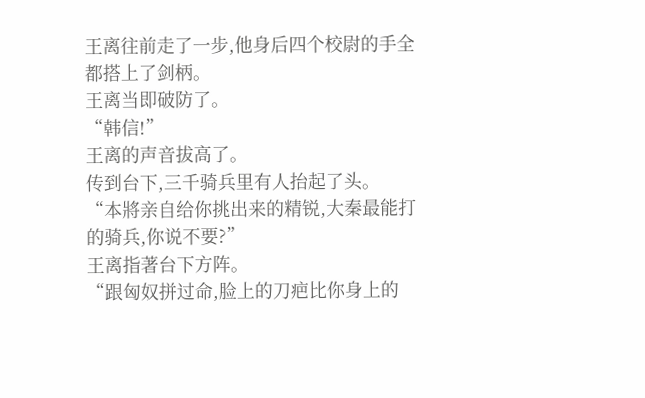王离往前走了一步,他身后四个校尉的手全都搭上了剑柄。
王离当即破防了。
“韩信!”
王离的声音拔高了。
传到台下,三千骑兵里有人抬起了头。
“本將亲自给你挑出来的精锐,大秦最能打的骑兵,你说不要?”
王离指著台下方阵。
“跟匈奴拼过命,脸上的刀疤比你身上的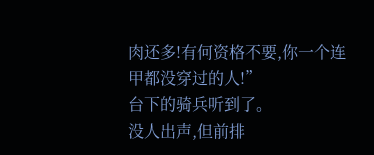肉还多!有何资格不要,你一个连甲都没穿过的人!”
台下的骑兵听到了。
没人出声,但前排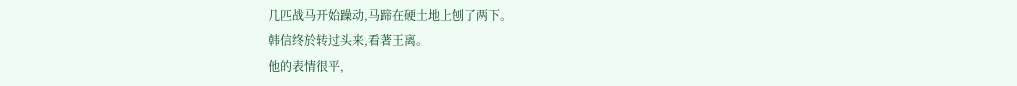几匹战马开始躁动,马蹄在硬土地上刨了两下。
韩信终於转过头来,看著王离。
他的表情很平,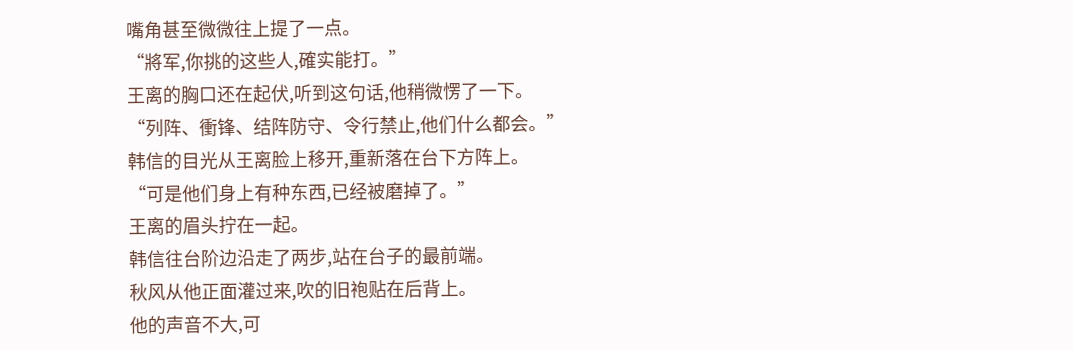嘴角甚至微微往上提了一点。
“將军,你挑的这些人,確实能打。”
王离的胸口还在起伏,听到这句话,他稍微愣了一下。
“列阵、衝锋、结阵防守、令行禁止,他们什么都会。”
韩信的目光从王离脸上移开,重新落在台下方阵上。
“可是他们身上有种东西,已经被磨掉了。”
王离的眉头拧在一起。
韩信往台阶边沿走了两步,站在台子的最前端。
秋风从他正面灌过来,吹的旧袍贴在后背上。
他的声音不大,可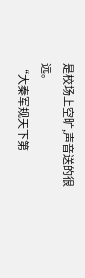是校场上空旷,声音送的很远。
“大秦军规天下第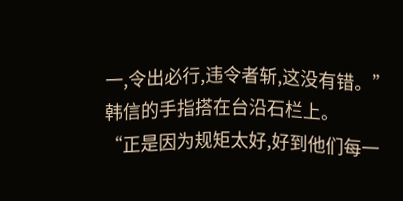一,令出必行,违令者斩,这没有错。”
韩信的手指搭在台沿石栏上。
“正是因为规矩太好,好到他们每一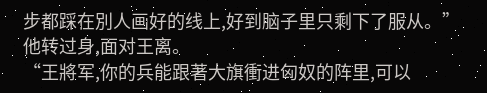步都踩在別人画好的线上,好到脑子里只剩下了服从。”
他转过身,面对王离。
“王將军,你的兵能跟著大旗衝进匈奴的阵里,可以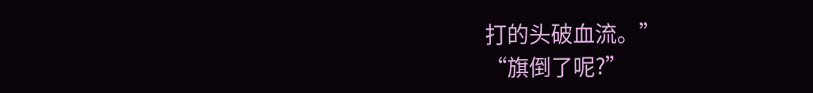打的头破血流。”
“旗倒了呢?”